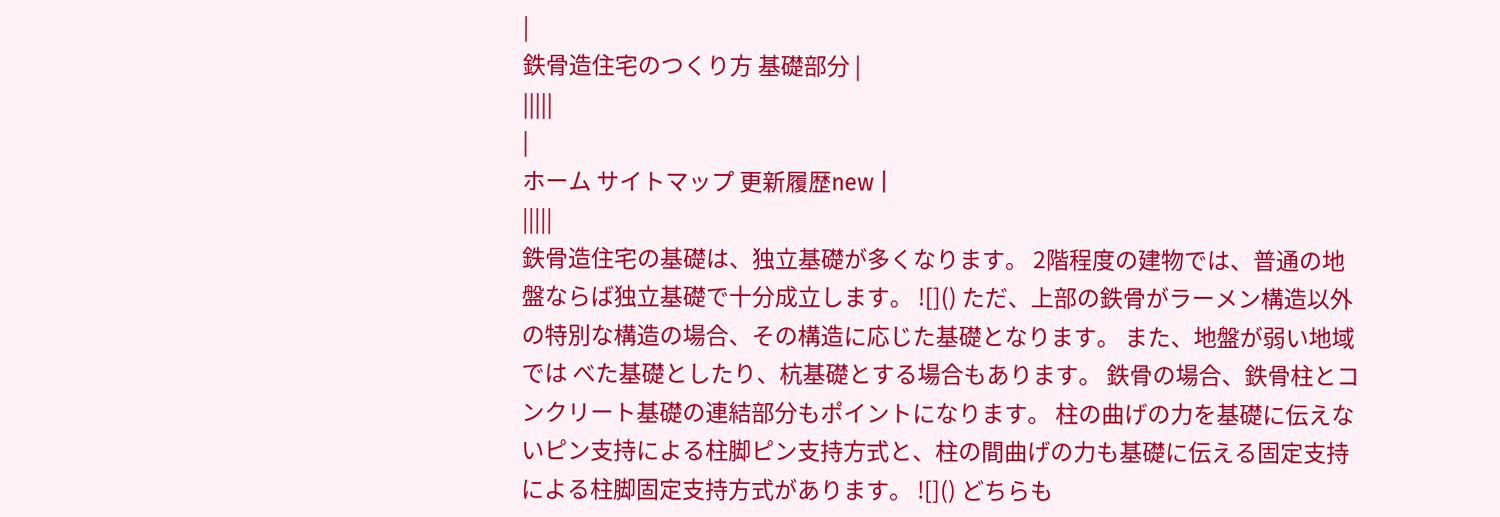|
鉄骨造住宅のつくり方 基礎部分 |
|||||
|
ホーム サイトマップ 更新履歴new |
|||||
鉄骨造住宅の基礎は、独立基礎が多くなります。 2階程度の建物では、普通の地盤ならば独立基礎で十分成立します。 ![]() ただ、上部の鉄骨がラーメン構造以外の特別な構造の場合、その構造に応じた基礎となります。 また、地盤が弱い地域では べた基礎としたり、杭基礎とする場合もあります。 鉄骨の場合、鉄骨柱とコンクリート基礎の連結部分もポイントになります。 柱の曲げの力を基礎に伝えないピン支持による柱脚ピン支持方式と、柱の間曲げの力も基礎に伝える固定支持による柱脚固定支持方式があります。 ![]() どちらも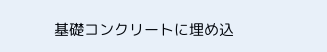基礎コンクリートに埋め込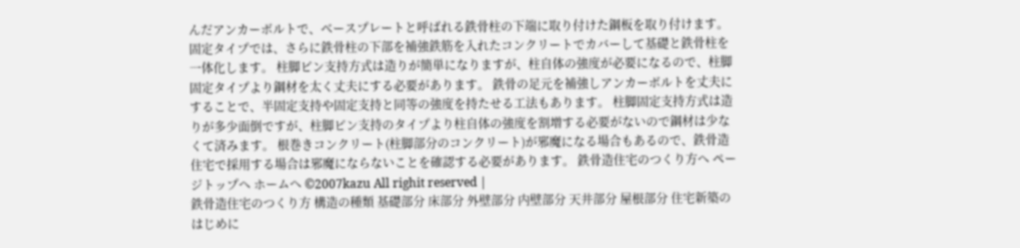んだアンカーボルトで、ベースプレートと呼ばれる鉄骨柱の下端に取り付けた鋼板を取り付けます。 固定タイプでは、さらに鉄骨柱の下部を補強鉄筋を入れたコンクリートでカバーして基礎と鉄骨柱を一体化します。 柱脚ピン支持方式は造りが簡単になりますが、柱自体の強度が必要になるので、柱脚固定タイプより鋼材を太く丈夫にする必要があります。 鉄骨の足元を補強しアンカーボルトを丈夫にすることで、半固定支持や固定支持と同等の強度を持たせる工法もあります。 柱脚固定支持方式は造りが多少面倒ですが、柱脚ピン支持のタイプより柱自体の強度を割増する必要がないので鋼材は少なくて済みます。 根巻きコンクリート(柱脚部分のコンクリート)が邪魔になる場合もあるので、鉄骨造住宅で採用する場合は邪魔にならないことを確認する必要があります。 鉄骨造住宅のつくり方へ ページトップへ ホームへ ©2007kazu All righit reserved |
鉄骨造住宅のつくり方 構造の種類 基礎部分 床部分 外壁部分 内壁部分 天井部分 屋根部分 住宅新築のはじめに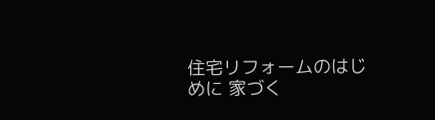住宅リフォームのはじめに 家づく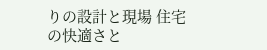りの設計と現場 住宅の快適さと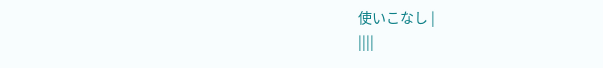使いこなし |
||||